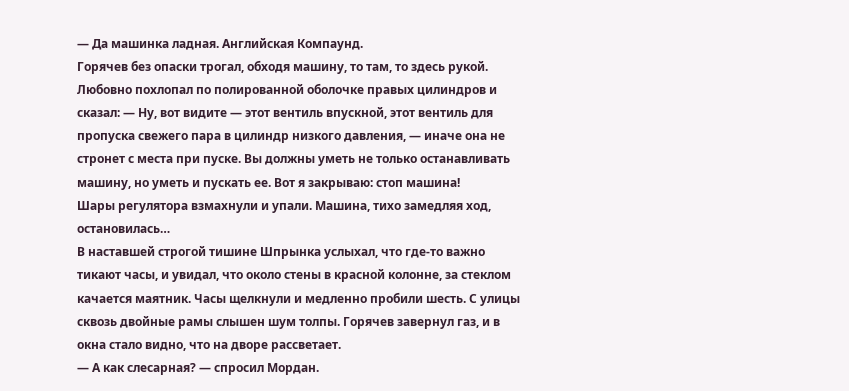— Да машинка ладная. Английская Компаунд.
Горячев без опаски трогал, обходя машину, то там, то здесь рукой. Любовно похлопал по полированной оболочке правых цилиндров и сказал: — Ну, вот видите — этот вентиль впускной, этот вентиль для пропуска свежего пара в цилиндр низкого давления, — иначе она не стронет с места при пуске. Вы должны уметь не только останавливать машину, но уметь и пускать ее. Вот я закрываю: стоп машина!
Шары регулятора взмахнули и упали. Машина, тихо замедляя ход, остановилась…
В наставшей строгой тишине Шпрынка услыхал, что где-то важно тикают часы, и увидал, что около стены в красной колонне, за стеклом качается маятник. Часы щелкнули и медленно пробили шесть. С улицы сквозь двойные рамы слышен шум толпы. Горячев завернул газ, и в окна стало видно, что на дворе рассветает.
— А как слесарная? — спросил Мордан.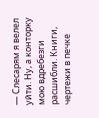— Слесарям я велел уйти. Ну, а конторку мою вдребезги расшибли. Книги, чертежи в печке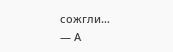сожгли…
— А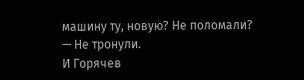машину ту, новую? Не поломали?
— Не тронули.
И Горячев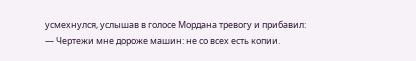усмехнулся, услышав в голосе Мордана тревогу и прибавил:
— Чертежи мне дороже машин: не со всех есть копии.